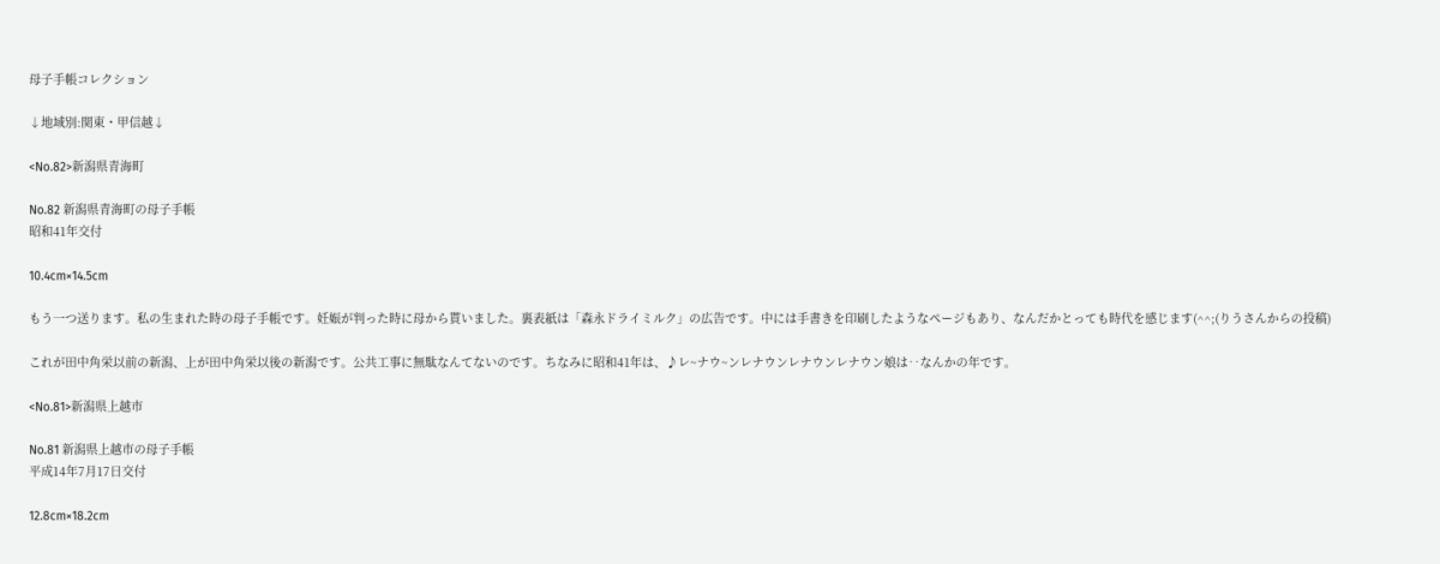母子手帳コレクション

↓地域別:関東・甲信越↓

<No.82>新潟県青海町

No.82 新潟県青海町の母子手帳
昭和41年交付

10.4cm×14.5cm

もう一つ送ります。私の生まれた時の母子手帳です。妊娠が判った時に母から貰いました。裏表紙は「森永ドライミルク」の広告です。中には手書きを印刷したようなページもあり、なんだかとっても時代を感じます(^^;(りうさんからの投稿)

これが田中角栄以前の新潟、上が田中角栄以後の新潟です。公共工事に無駄なんてないのです。ちなみに昭和41年は、♪レ~ナウ~ンレナウンレナウンレナウン娘は‥なんかの年です。

<No.81>新潟県上越市

No.81 新潟県上越市の母子手帳
平成14年7月17日交付

12.8cm×18.2cm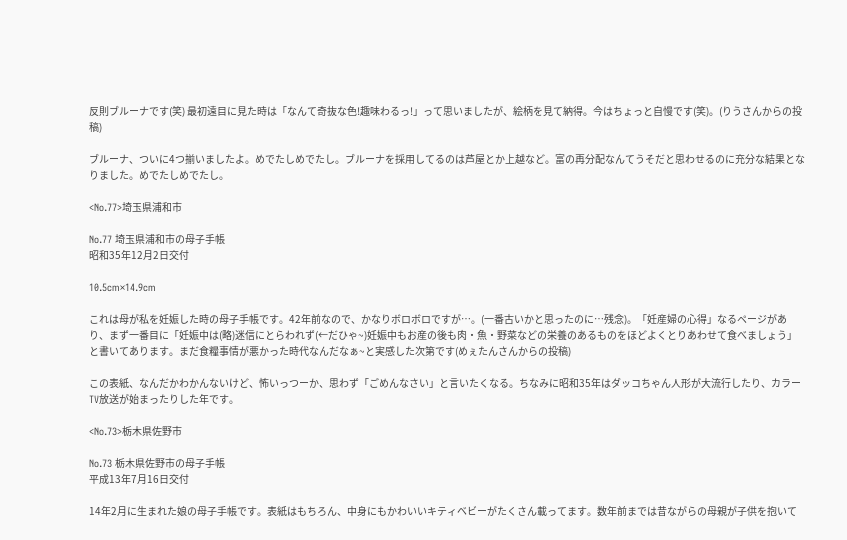反則ブルーナです(笑) 最初遠目に見た時は「なんて奇抜な色!趣味わるっ!」って思いましたが、絵柄を見て納得。今はちょっと自慢です(笑)。(りうさんからの投稿)

ブルーナ、ついに4つ揃いましたよ。めでたしめでたし。ブルーナを採用してるのは芦屋とか上越など。富の再分配なんてうそだと思わせるのに充分な結果となりました。めでたしめでたし。

<No.77>埼玉県浦和市

No.77 埼玉県浦和市の母子手帳
昭和35年12月2日交付

10.5cm×14.9cm

これは母が私を妊娠した時の母子手帳です。42年前なので、かなりボロボロですが…。(一番古いかと思ったのに…残念)。「妊産婦の心得」なるページがあり、まず一番目に「妊娠中は(略)迷信にとらわれず(←だひゃ~)妊娠中もお産の後も肉・魚・野菜などの栄養のあるものをほどよくとりあわせて食べましょう」と書いてあります。まだ食糧事情が悪かった時代なんだなぁ~と実感した次第です(めぇたんさんからの投稿)

この表紙、なんだかわかんないけど、怖いっつーか、思わず「ごめんなさい」と言いたくなる。ちなみに昭和35年はダッコちゃん人形が大流行したり、カラーTV放送が始まったりした年です。

<No.73>栃木県佐野市

No.73 栃木県佐野市の母子手帳
平成13年7月16日交付

14年2月に生まれた娘の母子手帳です。表紙はもちろん、中身にもかわいいキティベビーがたくさん載ってます。数年前までは昔ながらの母親が子供を抱いて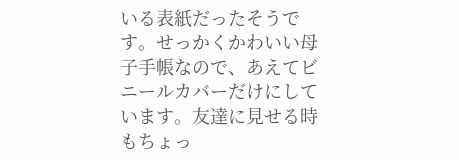いる表紙だったそうです。せっかくかわいい母子手帳なので、あえてビニールカバーだけにしています。友達に見せる時もちょっ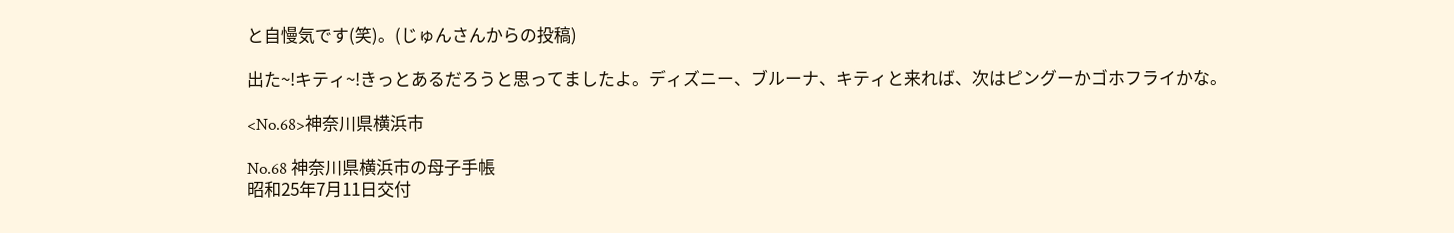と自慢気です(笑)。(じゅんさんからの投稿)

出た~!キティ~!きっとあるだろうと思ってましたよ。ディズニー、ブルーナ、キティと来れば、次はピングーかゴホフライかな。

<No.68>神奈川県横浜市

No.68 神奈川県横浜市の母子手帳
昭和25年7月11日交付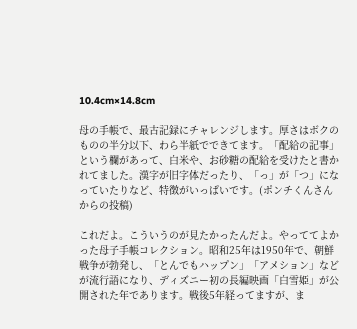10.4cm×14.8cm

母の手帳で、最古記録にチャレンジします。厚さはボクのものの半分以下、わら半紙でできてます。「配給の記事」という欄があって、白米や、お砂糖の配給を受けたと書かれてました。漢字が旧字体だったり、「っ」が「つ」になっていたりなど、特徴がいっぱいです。(ポンチくんさんからの投稿)

これだよ。こういうのが見たかったんだよ。やっててよかった母子手帳コレクション。昭和25年は1950年で、朝鮮戦争が勃発し、「とんでもハップン」「アメション」などが流行語になり、ディズニー初の長編映画「白雪姫」が公開された年であります。戦後5年経ってますが、ま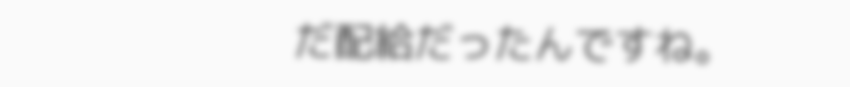だ配給だったんですね。